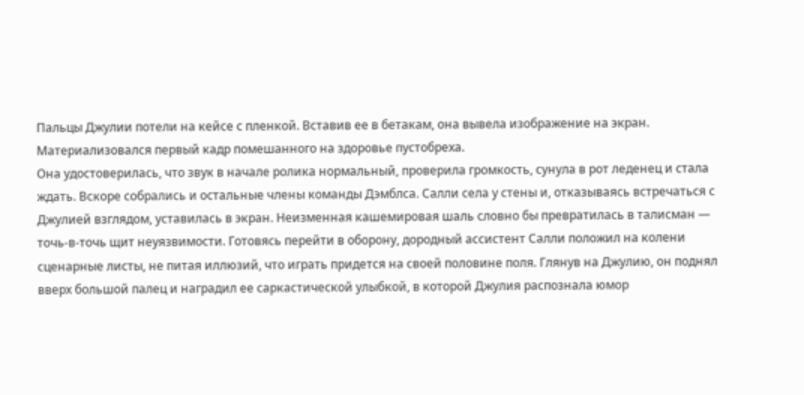Пальцы Джулии потели на кейсе с пленкой. Вставив ее в бетакам, она вывела изображение на экран. Материализовался первый кадр помешанного на здоровье пустобреха.
Она удостоверилась, что звук в начале ролика нормальный, проверила громкость, сунула в рот леденец и стала ждать. Вскоре собрались и остальные члены команды Дэмблса. Салли села у стены и, отказываясь встречаться с Джулией взглядом, уставилась в экран. Неизменная кашемировая шаль словно бы превратилась в талисман — точь-в-точь щит неуязвимости. Готовясь перейти в оборону, дородный ассистент Салли положил на колени сценарные листы, не питая иллюзий, что играть придется на своей половине поля. Глянув на Джулию, он поднял вверх большой палец и наградил ее саркастической улыбкой, в которой Джулия распознала юмор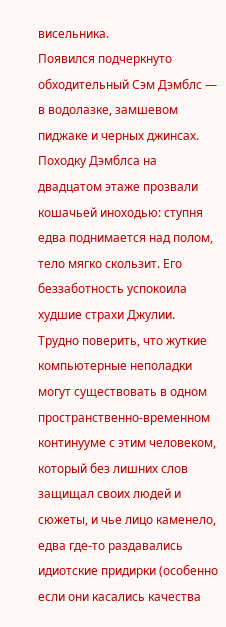висельника.
Появился подчеркнуто обходительный Сэм Дэмблс — в водолазке, замшевом пиджаке и черных джинсах. Походку Дэмблса на двадцатом этаже прозвали кошачьей иноходью: ступня едва поднимается над полом, тело мягко скользит. Его беззаботность успокоила худшие страхи Джулии. Трудно поверить, что жуткие компьютерные неполадки могут существовать в одном пространственно-временном континууме с этим человеком, который без лишних слов защищал своих людей и сюжеты, и чье лицо каменело, едва где-то раздавались идиотские придирки (особенно если они касались качества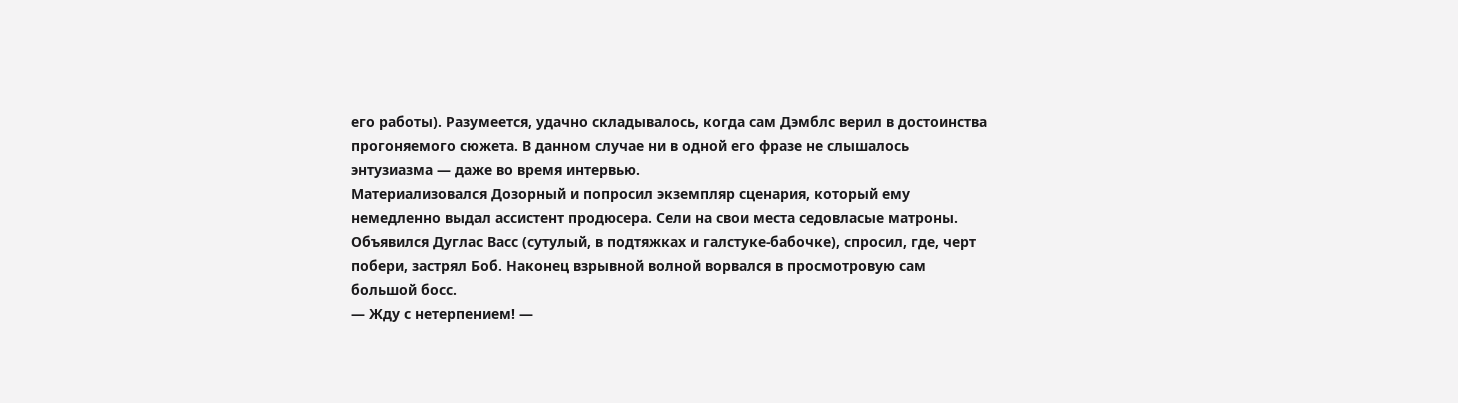его работы). Разумеется, удачно складывалось, когда сам Дэмблс верил в достоинства прогоняемого сюжета. В данном случае ни в одной его фразе не слышалось энтузиазма — даже во время интервью.
Материализовался Дозорный и попросил экземпляр сценария, который ему немедленно выдал ассистент продюсера. Сели на свои места седовласые матроны. Объявился Дуглас Васс (сутулый, в подтяжках и галстуке-бабочке), спросил, где, черт побери, застрял Боб. Наконец взрывной волной ворвался в просмотровую сам большой босс.
— Жду с нетерпением! —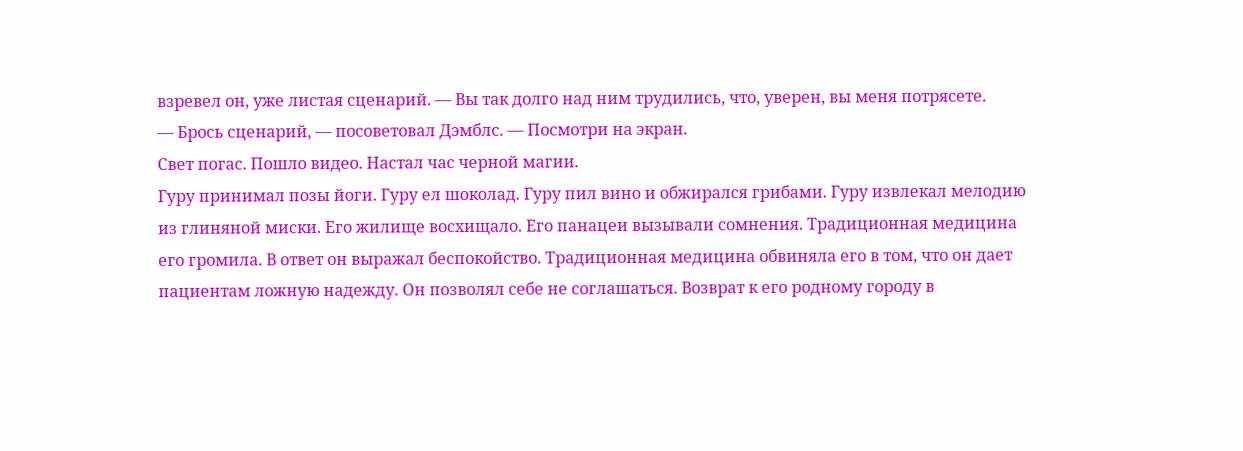взревел он, уже листая сценарий. — Вы так долго над ним трудились, что, уверен, вы меня потрясете.
— Брось сценарий, — посоветовал Дэмблс. — Посмотри на экран.
Свет погас. Пошло видео. Настал час черной магии.
Гуру принимал позы йоги. Гуру ел шоколад. Гуру пил вино и обжирался грибами. Гуру извлекал мелодию из глиняной миски. Его жилище восхищало. Его панацеи вызывали сомнения. Традиционная медицина его громила. В ответ он выражал беспокойство. Традиционная медицина обвиняла его в том, что он дает пациентам ложную надежду. Он позволял себе не соглашаться. Возврат к его родному городу в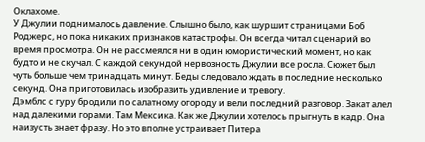Оклахоме.
У Джулии поднималось давление. Слышно было, как шуршит страницами Боб Роджерс, но пока никаких признаков катастрофы. Он всегда читал сценарий во время просмотра. Он не рассмеялся ни в один юмористический момент, но как будто и не скучал. С каждой секундой нервозность Джулии все росла. Сюжет был чуть больше чем тринадцать минут. Беды следовало ждать в последние несколько секунд. Она приготовилась изобразить удивление и тревогу.
Дэмблс с гуру бродили по салатному огороду и вели последний разговор. Закат алел над далекими горами. Там Мексика. Как же Джулии хотелось прыгнуть в кадр. Она наизусть знает фразу. Но это вполне устраивает Питера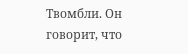Твомбли. Он говорит, что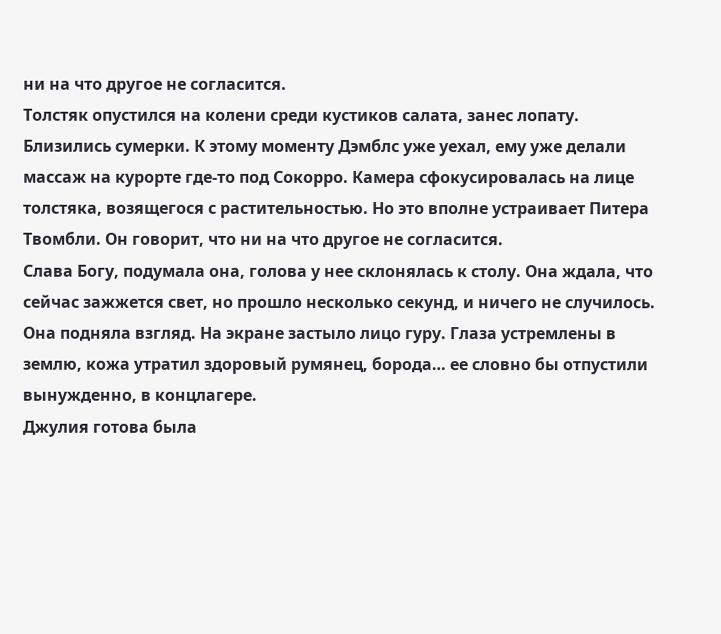ни на что другое не согласится.
Толстяк опустился на колени среди кустиков салата, занес лопату. Близились сумерки. К этому моменту Дэмблс уже уехал, ему уже делали массаж на курорте где-то под Сокорро. Камера сфокусировалась на лице толстяка, возящегося с растительностью. Но это вполне устраивает Питера Твомбли. Он говорит, что ни на что другое не согласится.
Слава Богу, подумала она, голова у нее склонялась к столу. Она ждала, что сейчас зажжется свет, но прошло несколько секунд, и ничего не случилось. Она подняла взгляд. На экране застыло лицо гуру. Глаза устремлены в землю, кожа утратил здоровый румянец, борода… ее словно бы отпустили вынужденно, в концлагере.
Джулия готова была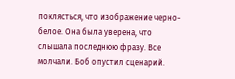поклясться, что изображение черно-белое. Она была уверена, что слышала последнюю фразу. Все молчали. Боб опустил сценарий.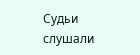Судьи слушали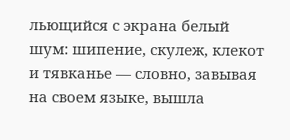льющийся с экрана белый шум: шипение, скулеж, клекот и тявканье — словно, завывая на своем языке, вышла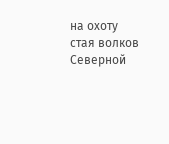на охоту стая волков Северной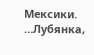Мексики.
…Лубянка,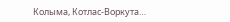Колыма, Котлас-Воркута…